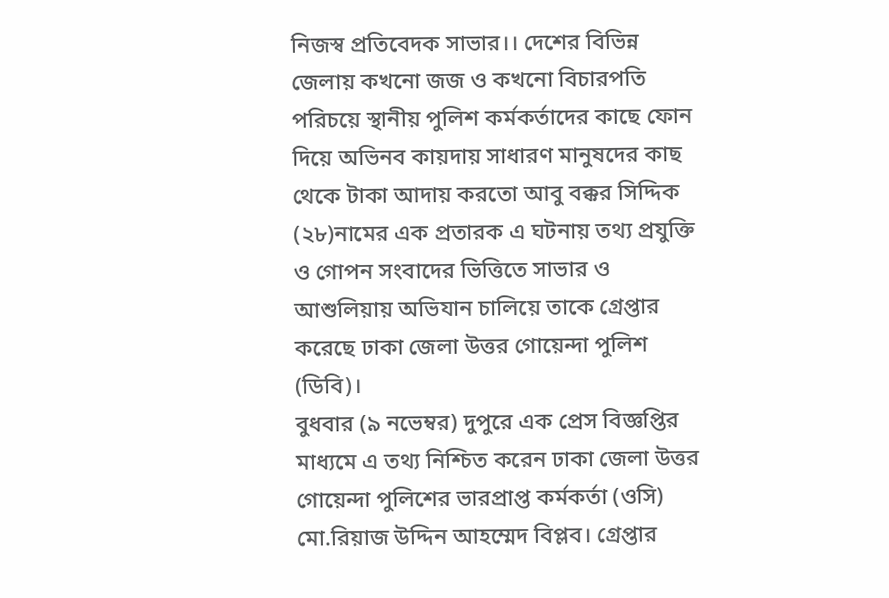নিজস্ব প্রতিবেদক সাভার।। দেশের বিভিন্ন জেলায় কখনো জজ ও কখনো বিচারপতি পরিচয়ে স্থানীয় পুলিশ কর্মকর্তাদের কাছে ফোন দিয়ে অভিনব কায়দায় সাধারণ মানুষদের কাছ থেকে টাকা আদায় করতো আবু বক্কর সিদ্দিক (২৮)নামের এক প্রতারক এ ঘটনায় তথ্য প্রযুক্তি ও গোপন সংবাদের ভিত্তিতে সাভার ও আশুলিয়ায় অভিযান চালিয়ে তাকে গ্রেপ্তার করেছে ঢাকা জেলা উত্তর গোয়েন্দা পুলিশ (ডিবি)।
বুধবার (৯ নভেম্বর) দুপুরে এক প্রেস বিজ্ঞপ্তির মাধ্যমে এ তথ্য নিশ্চিত করেন ঢাকা জেলা উত্তর গোয়েন্দা পুলিশের ভারপ্রাপ্ত কর্মকর্তা (ওসি) মো.রিয়াজ উদ্দিন আহম্মেদ বিপ্লব। গ্রেপ্তার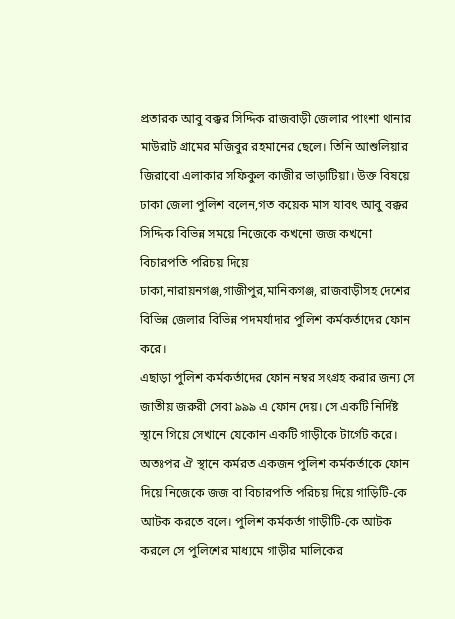প্রতারক আবু বক্কর সিদ্দিক রাজবাড়ী জেলার পাংশা থানার মাউরাট গ্রামের মজিবুর রহমানের ছেলে। তিনি আশুলিয়ার জিরাবো এলাকার সফিকুল কাজীর ভাড়াটিয়া। উক্ত বিষয়ে ঢাকা জেলা পুলিশ বলেন,গত কয়েক মাস যাবৎ আবু বক্কর সিদ্দিক বিভিন্ন সময়ে নিজেকে কখনো জজ কখনো বিচারপতি পরিচয় দিয়ে ঢাকা,নারায়নগঞ্জ,গাজীপুর,মানিকগঞ্জ, রাজবাড়ীসহ দেশের বিভিন্ন জেলার বিভিন্ন পদমর্যাদার পুলিশ কর্মকর্তাদের ফোন করে।
এছাড়া পুলিশ কর্মকর্তাদের ফোন নম্বর সংগ্রহ করার জন্য সে জাতীয় জরুরী সেবা ৯৯৯ এ ফোন দেয়। সে একটি নির্দিষ্ট স্থানে গিয়ে সেখানে যেকোন একটি গাড়ীকে টার্গেট করে। অতঃপর ঐ স্থানে কর্মরত একজন পুলিশ কর্মকর্তাকে ফোন দিয়ে নিজেকে জজ বা বিচারপতি পরিচয় দিয়ে গাড়িটি-কে আটক করতে বলে। পুলিশ কর্মকর্তা গাড়ীটি-কে আটক করলে সে পুলিশের মাধ্যমে গাড়ীর মালিকের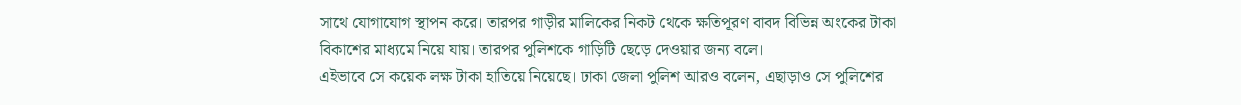সাথে যোগাযোগ স্থাপন করে। তারপর গাড়ীর মালিকের নিকট থেকে ক্ষতিপূরণ বাবদ বিভিন্ন অংকের টাকা বিকাশের মাধ্যমে নিয়ে যায়। তারপর পুলিশকে গাড়িটি ছেড়ে দেওয়ার জন্য বলে।
এইভাবে সে কয়েক লক্ষ টাকা হাতিয়ে নিয়েছে। ঢাকা জেলা পুলিশ আরও বলেন, এছাড়াও সে পুলিশের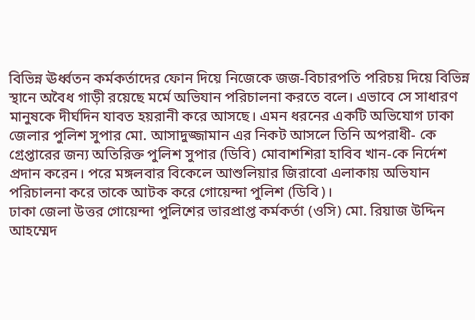বিভিন্ন ঊর্ধ্বতন কর্মকর্তাদের ফোন দিয়ে নিজেকে জজ-বিচারপতি পরিচয় দিয়ে বিভিন্ন স্থানে অবৈধ গাড়ী রয়েছে মর্মে অভিযান পরিচালনা করতে বলে। এভাবে সে সাধারণ মানুষকে দীর্ঘদিন যাবত হয়রানী করে আসছে। এমন ধরনের একটি অভিযোগ ঢাকা জেলার পুলিশ সুপার মো. আসাদুজ্জামান এর নিকট আসলে তিনি অপরাধী- কে গ্রেপ্তারের জন্য অতিরিক্ত পুলিশ সুপার (ডিবি) মোবাশশিরা হাবিব খান-কে নির্দেশ প্রদান করেন। পরে মঙ্গলবার বিকেলে আশুলিয়ার জিরাবো এলাকায় অভিযান পরিচালনা করে তাকে আটক করে গোয়েন্দা পুলিশ (ডিবি)।
ঢাকা জেলা উত্তর গোয়েন্দা পুলিশের ভারপ্রাপ্ত কর্মকর্তা (ওসি) মো. রিয়াজ উদ্দিন আহম্মেদ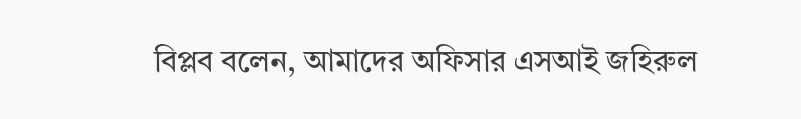বিপ্লব বলেন, আমাদের অফিসার এসআই জহিরুল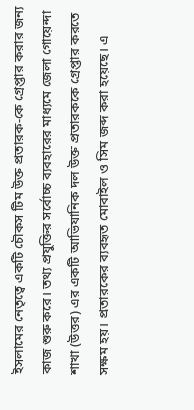ইসলামের নেতৃত্বে একটি চৌকস টিম উক্ত প্রতারক-কে গ্রেপ্তার করার জন্য কাজ শুরু করে। তথ্য প্রযুক্তির সর্বোচ্চ ব্যবহারের মাধ্যমে জেলা গোয়েন্দা শাখা (উত্তর) এর একটি আভিযানিক দল উক্ত প্রতারককে গ্রেপ্তার করতে সক্ষম হয়। প্রতারকের ব্যবহৃত মোবাইল ও সিম জব্দ করা হয়েছে। এ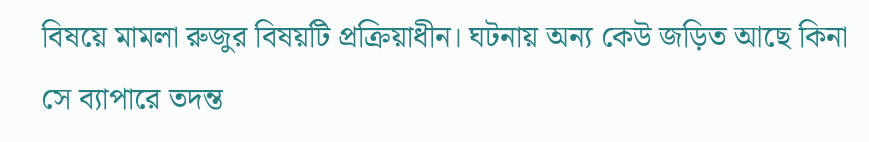বিষয়ে মামলা রুজুর বিষয়টি প্রক্রিয়াধীন। ঘটনায় অন্য কেউ জড়িত আছে কিনা সে ব্যাপারে তদন্ত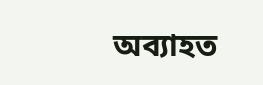অব্যাহত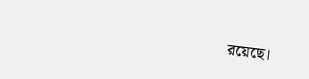রয়েছে।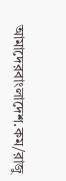আমাদেরবাংলাদেশ.কম/রাজু